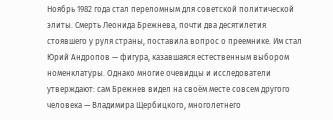Ноябрь 1982 года стал переломным для советской политической элиты. Смерть Леонида Брежнева, почти два десятилетия стоявшего у руля страны, поставила вопрос о преемнике. Им стал Юрий Андропов — фигура, казавшаяся естественным выбором номенклатуры. Однако многие очевидцы и исследователи утверждают: сам Брежнев видел на своём месте совсем другого человека — Владимира Щербицкого, многолетнего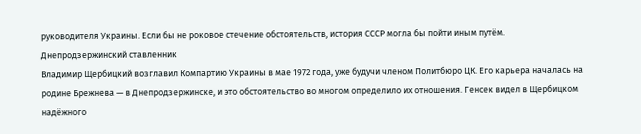руководителя Украины. Если бы не роковое стечение обстоятельств, история СССР могла бы пойти иным путём.
Днепродзержинский ставленник
Владимир Щербицкий возглавил Компартию Украины в мае 1972 года, уже будучи членом Политбюро ЦК. Его карьера началась на родине Брежнева — в Днепродзержинске, и это обстоятельство во многом определило их отношения. Генсек видел в Щербицком надёжного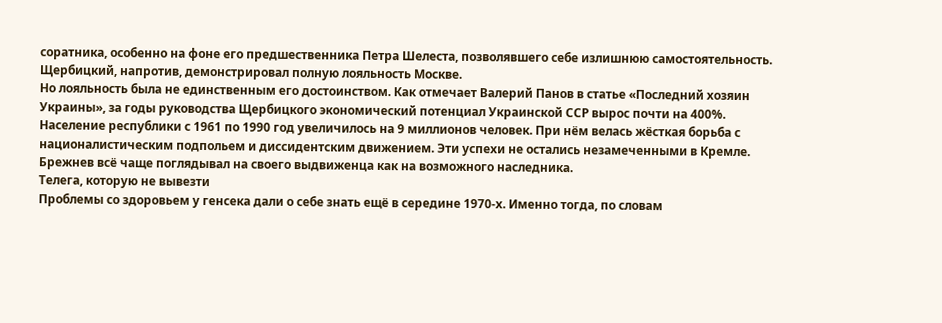соратника, особенно на фоне его предшественника Петра Шелеста, позволявшего себе излишнюю самостоятельность. Щербицкий, напротив, демонстрировал полную лояльность Москве.
Но лояльность была не единственным его достоинством. Как отмечает Валерий Панов в статье «Последний хозяин Украины», за годы руководства Щербицкого экономический потенциал Украинской ССР вырос почти на 400%. Население республики с 1961 по 1990 год увеличилось на 9 миллионов человек. При нём велась жёсткая борьба с националистическим подпольем и диссидентским движением. Эти успехи не остались незамеченными в Кремле. Брежнев всё чаще поглядывал на своего выдвиженца как на возможного наследника.
Телега, которую не вывезти
Проблемы со здоровьем у генсека дали о себе знать ещё в середине 1970-х. Именно тогда, по словам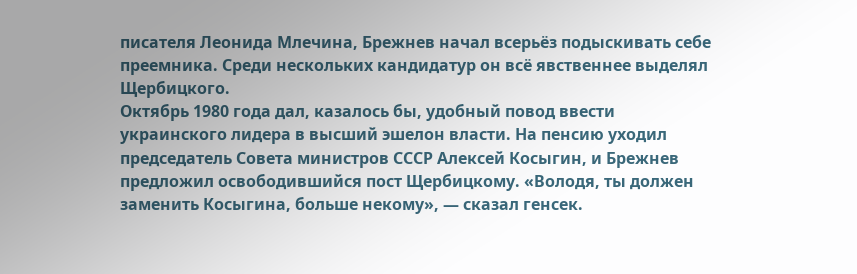писателя Леонида Млечина, Брежнев начал всерьёз подыскивать себе преемника. Среди нескольких кандидатур он всё явственнее выделял Щербицкого.
Октябрь 1980 года дал, казалось бы, удобный повод ввести украинского лидера в высший эшелон власти. На пенсию уходил председатель Совета министров СССР Алексей Косыгин, и Брежнев предложил освободившийся пост Щербицкому. «Володя, ты должен заменить Косыгина, больше некому», — сказал генсек.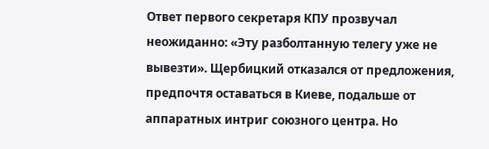Ответ первого секретаря КПУ прозвучал неожиданно: «Эту разболтанную телегу уже не вывезти». Щербицкий отказался от предложения, предпочтя оставаться в Киеве, подальше от аппаратных интриг союзного центра. Но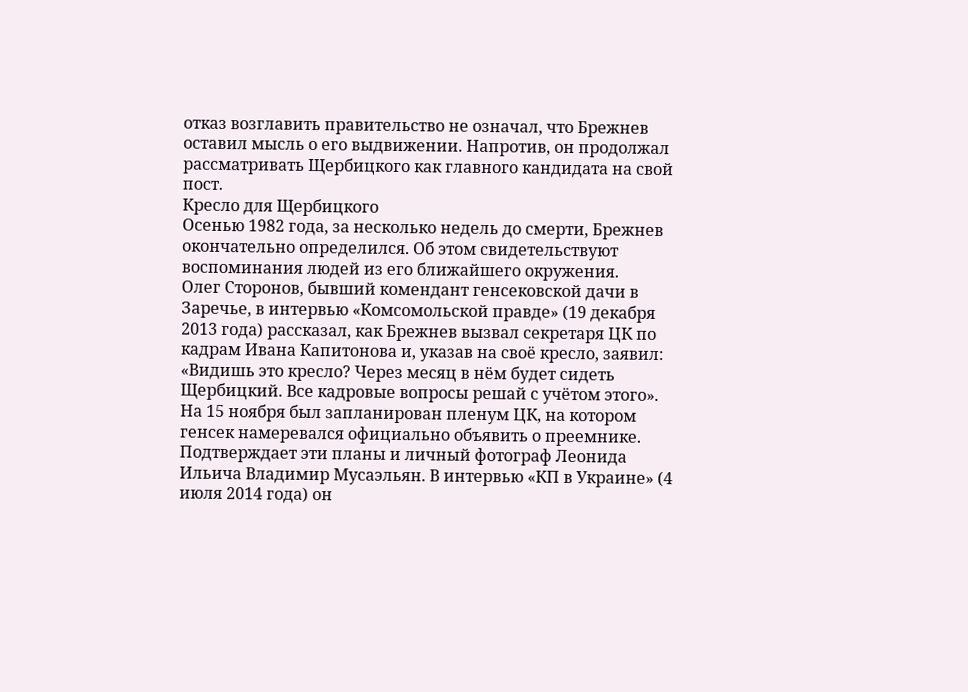отказ возглавить правительство не означал, что Брежнев оставил мысль о его выдвижении. Напротив, он продолжал рассматривать Щербицкого как главного кандидата на свой пост.
Кресло для Щербицкого
Осенью 1982 года, за несколько недель до смерти, Брежнев окончательно определился. Об этом свидетельствуют воспоминания людей из его ближайшего окружения.
Олег Сторонов, бывший комендант генсековской дачи в Заречье, в интервью «Комсомольской правде» (19 декабря 2013 года) рассказал, как Брежнев вызвал секретаря ЦК по кадрам Ивана Капитонова и, указав на своё кресло, заявил: «Видишь это кресло? Через месяц в нём будет сидеть Щербицкий. Все кадровые вопросы решай с учётом этого». На 15 ноября был запланирован пленум ЦК, на котором генсек намеревался официально объявить о преемнике.
Подтверждает эти планы и личный фотограф Леонида Ильича Владимир Мусаэльян. В интервью «КП в Украине» (4 июля 2014 года) он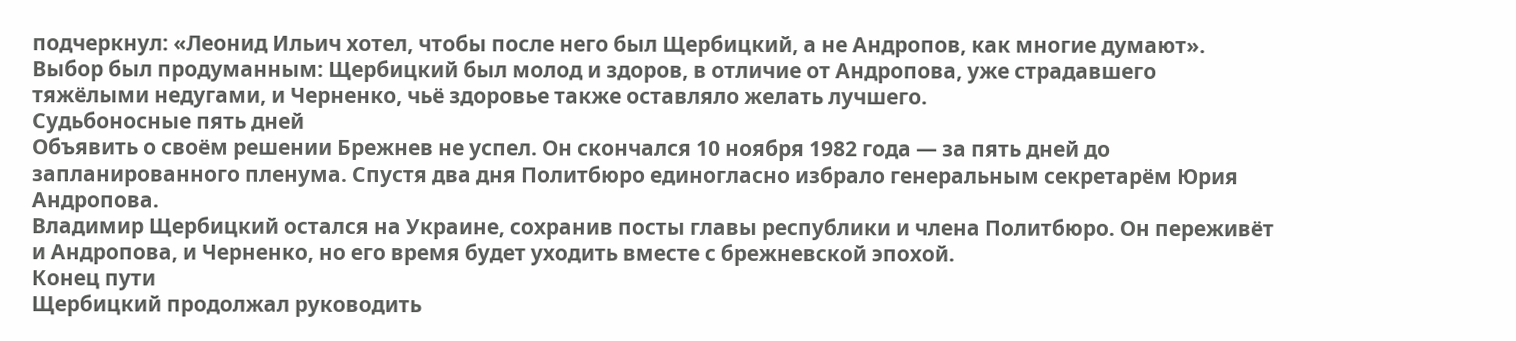подчеркнул: «Леонид Ильич хотел, чтобы после него был Щербицкий, а не Андропов, как многие думают». Выбор был продуманным: Щербицкий был молод и здоров, в отличие от Андропова, уже страдавшего тяжёлыми недугами, и Черненко, чьё здоровье также оставляло желать лучшего.
Судьбоносные пять дней
Объявить о своём решении Брежнев не успел. Он скончался 10 ноября 1982 года — за пять дней до запланированного пленума. Спустя два дня Политбюро единогласно избрало генеральным секретарём Юрия Андропова.
Владимир Щербицкий остался на Украине, сохранив посты главы республики и члена Политбюро. Он переживёт и Андропова, и Черненко, но его время будет уходить вместе с брежневской эпохой.
Конец пути
Щербицкий продолжал руководить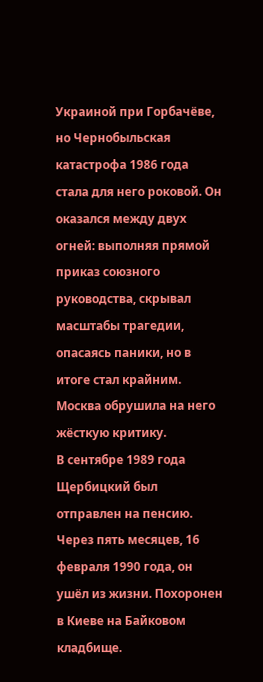Украиной при Горбачёве, но Чернобыльская катастрофа 1986 года стала для него роковой. Он оказался между двух огней: выполняя прямой приказ союзного руководства, скрывал масштабы трагедии, опасаясь паники, но в итоге стал крайним. Москва обрушила на него жёсткую критику.
В сентябре 1989 года Щербицкий был отправлен на пенсию. Через пять месяцев, 16 февраля 1990 года, он ушёл из жизни. Похоронен в Киеве на Байковом кладбище.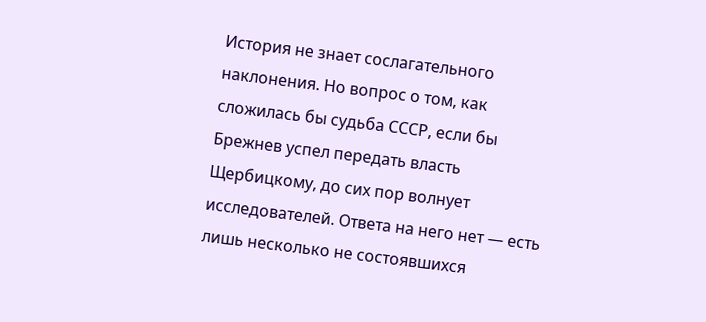История не знает сослагательного наклонения. Но вопрос о том, как сложилась бы судьба СССР, если бы Брежнев успел передать власть Щербицкому, до сих пор волнует исследователей. Ответа на него нет — есть лишь несколько не состоявшихся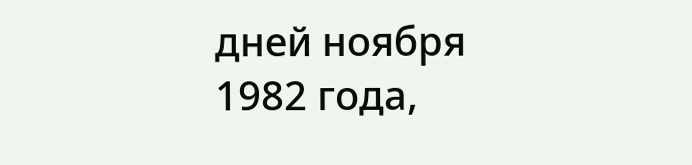дней ноября 1982 года,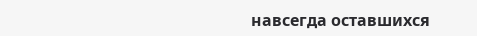навсегда оставшихся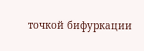точкой бифуркации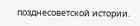позднесоветской истории.